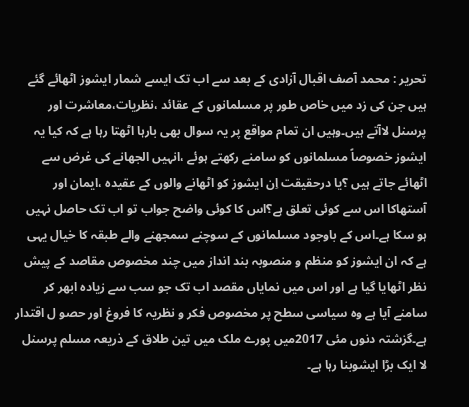تحریر : محمد آصف اقبال آزادی کے بعد سے اب تک ایسے شمار ایشوز اٹھائے گئے ہیں جن کی زد میں خاص طور پر مسلمانوں کے عقائد ،نظریات،معاشرت اور پرسنل لاآتے ہیں۔وہیں ان تمام مواقع پر یہ سوال بھی بارہا اٹھتا رہا ہے کہ کیا یہ ایشوز خصوصاً مسلمانوں کو سامنے رکھتے ہوئے ،انہیں الجھانے کی غرض سے اٹھائے جاتے ہیں ؟یا درحقیقت اِن ایشوز کو اٹھانے والوں کے عقیدہ ،ایمان اور آستھاکا اس سے کوئی تعلق ہے؟اس کا کوئی واضح جواب تو اب تک حاصل نہیں ہو سکا ہے۔اس کے باوجود مسلمانوں کے سوچنے سمجھنے والے طبقہ کا خیال یہی ہے کہ ان ایشوز کو منظم و منصوبہ بند انداز میں چند مخصوص مقاصد کے پیش نظر اٹھایا گیا ہے اور اس میں نمایاں مقصد اب تک جو سب سے زیادہ ابھر کر سامنے آیا ہے وہ سیاسی سطح پر مخصوص فکر و نظریہ کا فروغ اور حصو ل اقتدار ہے۔گزشتہ دنوں مئی 2017میں پورے ملک میں تین طلاق کے ذریعہ مسلم پرسنل لا ایک بڑا ایشوبنا رہا ہے۔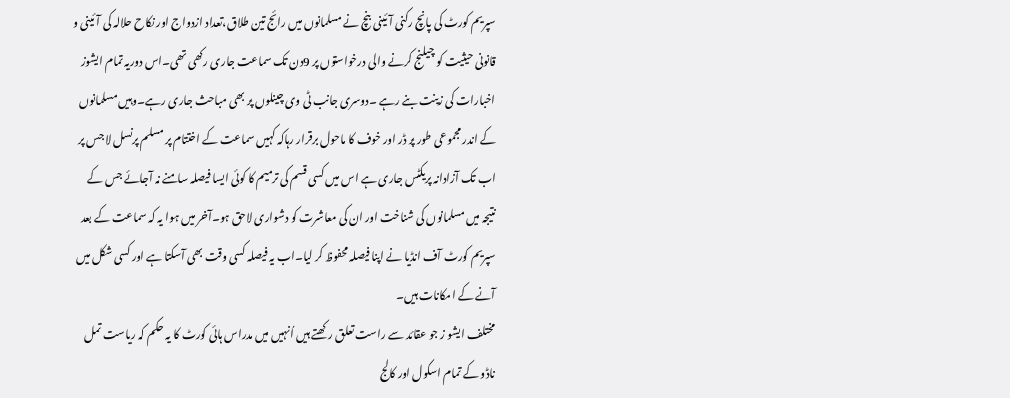سپریم کورٹ کی پانچ رکنی آئینی بنچ نے مسلمانوں میں رائج تین طلاق،تعداد ازدواج اور نکاح حلالہ کی آئینی و قانونی حیثیت کو چیلنج کرنے والی درخواستوں پر 9دن تک سماعت جاری رکھی تھی۔اس دوریہ تمام ایشوز اخبارات کی زینت بنے رہے ۔دوسری جانب ٹی وی چینلوں پر بھی مباحث جاری رہے۔وہیں مسلمانوں کے اندر مجموعی طور پر ڈر اور خوف کا ماحول برقرار رہاکہ کہیں سماعت کے اختتام پر مسلم پرنسل لا جس پر اب تک آزادانہ پریکٹس جاری ہے اس میں کسی قسم کی ترمیم کا کوئی ایسا فیصلہ سامنے نہ آجائے جس کے نتیجہ میں مسلمانوں کی شناخت اور ان کی معاشرت کو دشواری لاحق ہو۔آخر میں ہوا یہ کہ سماعت کے بعد سپریم کورٹ آف انڈیا نے اپنا فیصلہ محفوظ کر لیا۔اب یہ فیصلہ کسی وقت بھی آسکتا ہے اور کسی شکل میں آنے کے امکانات ہیں۔
مختلف ایشو ز جو عقائد سے راست تعلق رکھتے ہیں اُنہیں میں مدراس ہائی کورٹ کا یہ حکم کہ ریاست تمل ناڈو کے تمام اسکول اور کالج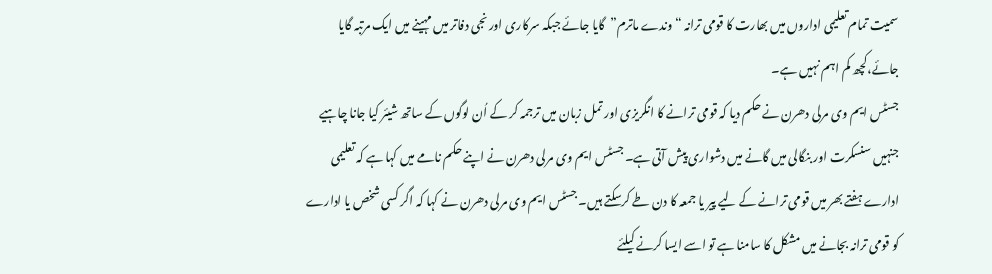سمیت تمام تعلیمی اداروں میں بھارت کا قومی ترانہ “وندے ماترم”گایا جائے جبکہ سرکاری اور نجی دفاتر میں مہینے میں ایک مرتبہ گایا جائے،کچھ کم اہم نہیں ہے۔
جسٹس ایم وی مرلی دھرن نے حکم دیا کہ قومی ترانے کا انگریزی اور تمل زبان میں ترجمہ کر کے اُن لوگوں کے ساتھ شیئر کیا جانا چاہیے جنہیں سنسکرت اور بنگالی میں گانے میں دشواری پیش آتی ہے۔ جسٹس ایم وی مرلی دھرن نے اپنے حکم نامے میں کہا ہے کہ تعلیمی ادارے ہفتے بھر میں قومی ترانے کے لیے پیر یا جمعہ کا دن طے کرسکتے ہیں۔ جسٹس ایم وی مرلی دھرن نے کہا کہ اگر کسی شخص یا ادارے کو قومی ترانہ بجانے میں مشکل کا سامنا ہے تو اسے ایسا کرنے کیلئے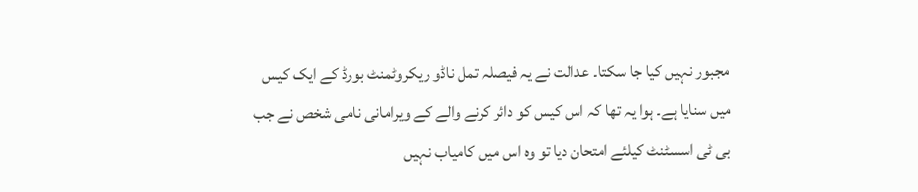مجبور نہیں کیا جا سکتا۔ عدالت نے یہ فیصلہ تمل ناڈو ریکروٹمنٹ بورڈ کے ایک کیس میں سنایا ہے۔ ہوا یہ تھا کہ اس کیس کو دائر کرنے والے کے ویرامانی نامی شخص نے جب بی ٹی اسسٹنٹ کیلئے امتحان دیا تو وہ اس میں کامیاب نہیں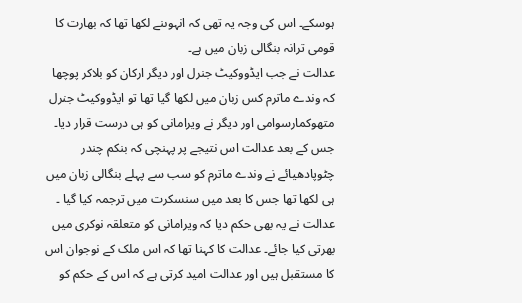ہوسکے۔ اس کی وجہ یہ تھی کہ انہوںنے لکھا تھا کہ بھارت کا قومی ترانہ بنگالی زبان میں ہے۔
عدالت نے جب ایڈووکیٹ جنرل اور دیگر ارکان کو بلاکر پوچھا کہ وندے ماترم کس زبان میں لکھا گیا تھا تو ایڈووکیٹ جنرل متھوکمارسوامی اور دیگر نے ویرامانی کو ہی درست قرار دیا۔ جس کے بعد عدالت اس نتیجے پر پہنچی کہ بنکم چندر چٹوپادھیائے نے وندے ماترم کو سب سے پہلے بنگالی زبان میں ہی لکھا تھا جس کا بعد میں سنسکرت میں ترجمہ کیا گیا ۔ عدالت نے یہ بھی حکم دیا کہ ویرامانی کو متعلقہ نوکری میں بھرتی کیا جائے۔ عدالت کا کہنا تھا کہ اس ملک کے نوجوان اس کا مستقبل ہیں اور عدالت امید کرتی ہے کہ اس کے حکم کو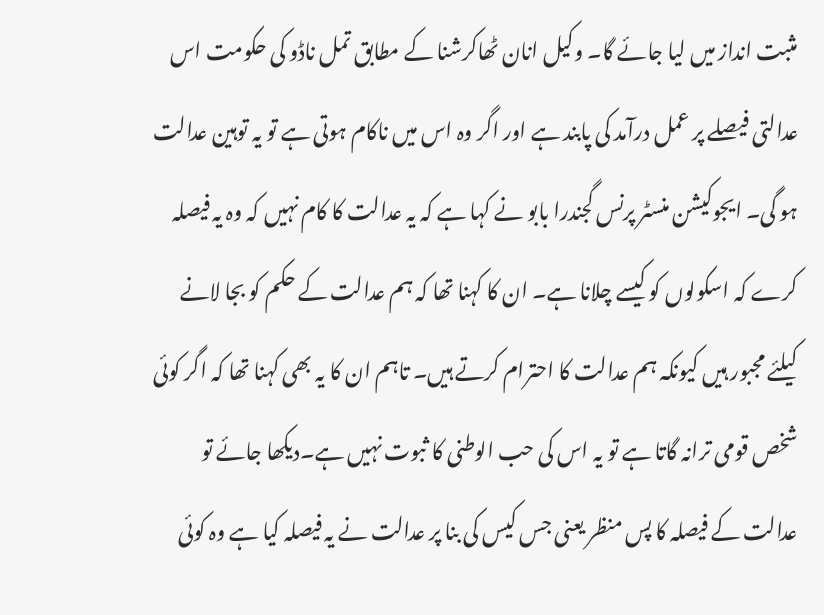مثبت انداز میں لیا جائے گا۔ وکیل انان ٹھاکرشنا کے مطابق تمل ناڈو کی حکومت اس عدالتی فیصلے پر عمل درآمد کی پابند ہے اور اگر وہ اس میں ناکام ہوتی ہے تو یہ توہین عدالت ہو گی۔ ایجوکیشن منسٹر پرنس گجندرا بابو نے کہا ہے کہ یہ عدالت کا کام نہیں کہ وہ یہ فیصلہ کرے کہ اسکولوں کو کیسے چلانا ہے۔ ان کا کہنا تھا کہ ہم عدالت کے حکم کو بجا لانے کیلئے مجبور ہیں کیونکہ ہم عدالت کا احترام کرتے ہیں۔ تاہم ان کا یہ بھی کہنا تھا کہ اگر کوئی شخص قومی ترانہ گاتا ہے تو یہ اس کی حب الوطنی کا ثبوت نہیں ہے۔دیکھا جائے تو عدالت کے فیصلہ کا پس منظر یعنی جس کیس کی بنا پر عدالت نے یہ فیصلہ کیا ہے وہ کوئی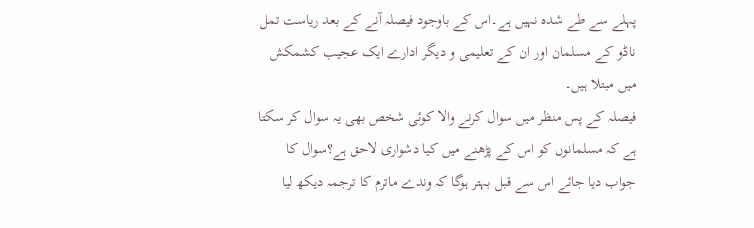پہلے سے طے شدہ نہیں ہے۔اس کے باوجود فیصلہ آنے کے بعد ریاست تمل ناڈو کے مسلمان اور ان کے تعلیمی و دیگر ادارے ایک عجیب کشمکش میں مبتلا ہیں۔
فیصلہ کے پس منظر میں سوال کرنے والا کوئی شخص بھی یہ سوال کر سکتا ہے کہ مسلمانوں کو اس کے پڑھنے میں کیا دشواری لاحق ہے؟سوال کا جواب دیا جائے اس سے قبل بہتر ہوگا کہ وندے ماترم کا ترجمہ دیکھ لیا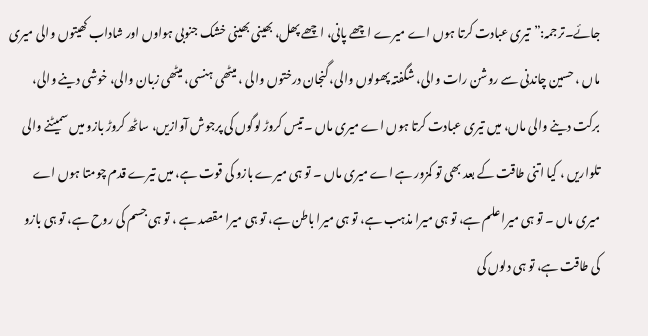جائے۔ترجمہ:”تیری عبادت کرتا ہوں اے میرے اچھے پانی، اچھے پھل، بھینی بھینی خشک جنوبی ہواوں اور شاداب کھیتوں والی میری ماں ، حسین چاندنی سے روشن رات والی، شگفتہ پھولوں والی، گنجان درختوں والی ، میٹھی ہنسی، میٹھی زبان والی، خوشی دینے والی، برکت دینے والی ماں، میں تیری عبادت کرتا ہوں اے میری ماں ۔ تیس کروڑ لوگوں کی پرجوش آوازیں، ساٹھ کروڑ بازو میں سمیٹنے والی تلواریں ، کیا اتنی طاقت کے بعد بھی تو کمزور ہے اے میری ماں ۔ تو ہی میرے بازو کی قوت ہے، میں تیرے قدم چومتا ہوں اے میری ماں ۔ تو ہی میرا علم ہے، تو ہی میرا مذہب ہے، تو ہی میرا باطن ہے، تو ہی میرا مقصد ہے ، تو ہی جسم کی روح ہے، تو ہی بازو کی طاقت ہے، تو ہی دلوں کی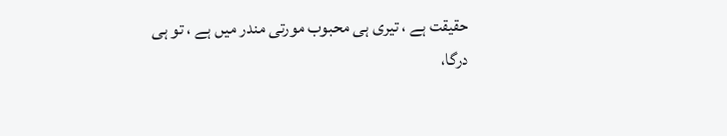حقیقت ہے ، تیری ہی محبوب مورتی مندر میں ہے ، تو ہی درگا،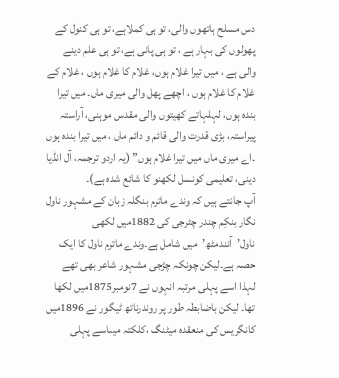دس مسلح ہاتھوں والی، تو ہی کملاہے، تو ہی کنول کے پھولوں کی بہار ہے ، تو ہی پانی ہے، تو ہی علم دینے والی ہے ، میں تیرا غلام ہوں، غلام کا غلام ہوں ، غلام کے غلام کا غلام ہوں ، اچھے پھل والی میری ماں۔ میں تیرا بندہ ہوں، لہلہاتے کھیتوں والی مقدس موہنی، آراستہ پیراستہ، بڑی قدرت والی قائم و دائم ماں ، میں تیرا بندہ ہوں ۔اے میری ماں میں تیرا غلام ہوں” (یہ اردو ترجمہ، آل انڈیا دینی، تعلیمی کونسل لکھنو کا شائع شدہ ہے)۔
آپ جانتے ہیں کہ وندے ماترم بنگلہ زبان کے مشہور ناول نگار بنکِم چندر چٹرجی کی 1882میں لکھی ناول’آنندمٹھ’میں شامل ہے۔وندے ماترم ناول کا ایک حصہ ہے۔لیکن چونکہ چڑجی مشہور شاعر بھی تھے لہذا اسے پہلی مرتبہ انہوں نے 7نومبر1875میں لکھا تھا۔ لیکن باضابطہ طور پر روندرناتھ ٹیگور نے 1896میں کانگریس کی منعقدہ میٹنگ ،کلکتہ میںاسے پہلی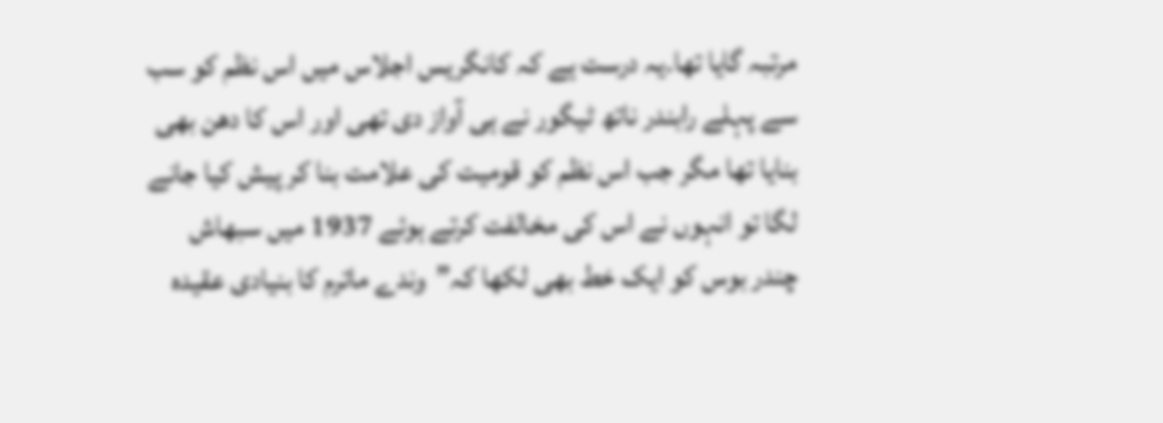مرتبہ گایا تھا۔یہ درست ہے کہ کانگریس اجلاس میں اس نظم کو سب سے پہلے رابندر ناتھ ٹیگور نے ہی آواز دی تھی اور اس کا دھن بھی بنایا تھا مگر جب اس نظم کو قومیت کی علامت بنا کر پیش کیا جانے لگا تو انہوں نے اس کی مخالفت کرتے ہوئے 1937 میں سبھاش چندر بوس کو ایک خط بھی لکھا کہ”وندے ماترم کا بنیادی عقیدہ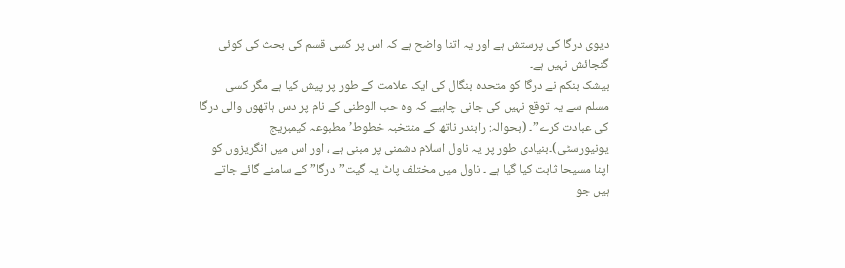دیوی درگا کی پرستش ہے اور یہ اتنا واضح ہے کہ اس پر کسی قسم کی بحث کی کوئی گنجائش نہیں ہے۔
بیشک بنکم نے درگا کو متحدہ بنگال کی ایک علامت کے طور پر پیش کیا ہے مگر کسی مسلم سے یہ توقع نہیں کی جانی چاہیے کہ وہ حب الوطنی کے نام پر دس ہاتھوں والی درگا کی عبادت کرے”۔ (بحوالہ: رابندر ناتھ کے منتخبہ خطوط’ مطبوعہ کیمبریج یونیورسٹی)۔بنیادی طور پر یہ ناول اسلام دشمنی پر مبنی ہے ، اور اس میں انگریزوں کو اپنا مسیحا ثابت کیا گیا ہے ۔ ناول میں مختلف پاٹ یہ گیت”درگا” کے سامنے گائے جاتے ہیں جو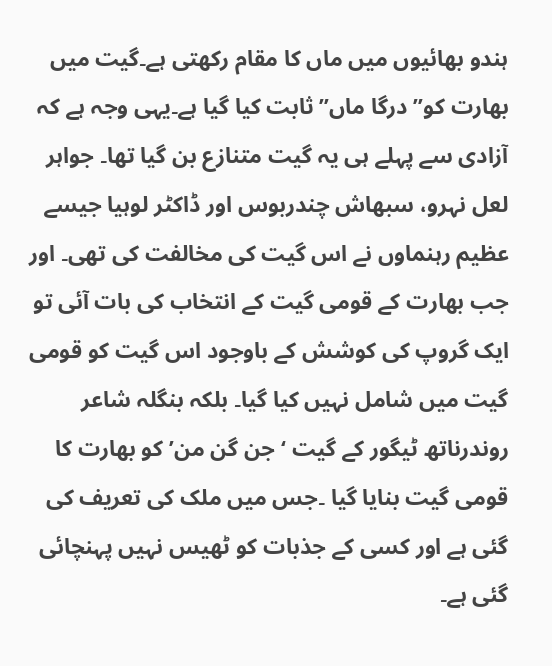ہندو بھائیوں میں ماں کا مقام رکھتی ہے۔گیت میں بھارت کو”درگا ماں” ثابت کیا گیا ہے۔یہی وجہ ہے کہ آزادی سے پہلے ہی یہ گیت متنازع بن گیا تھا۔ جواہر لعل نہرو، سبھاش چندربوس اور ڈاکٹر لوہیا جیسے عظیم رہنماوں نے اس گیت کی مخالفت کی تھی۔ اور جب بھارت کے قومی گیت کے انتخاب کی بات آئی تو ایک گروپ کی کوشش کے باوجود اس گیت کو قومی گیت میں شامل نہیں کیا گیا۔ بلکہ بنگلہ شاعر روندرناتھ ٹیگور کے گیت ‘جن گن من’کو بھارت کا قومی گیت بنایا گیا ۔جس میں ملک کی تعریف کی گئی ہے اور کسی کے جذبات کو ٹھیس نہیں پہنچائی گئی ہے۔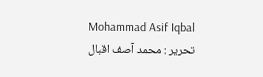Mohammad Asif Iqbal
تحریر : محمد آصف اقبال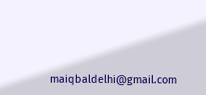maiqbaldelhi@gmail.com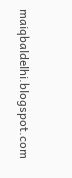maiqbaldelhi.blogspot.com